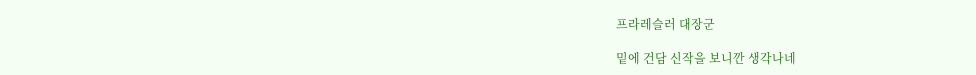프라레슬러 대장군

밑에 건담 신작을 보니깐 생각나네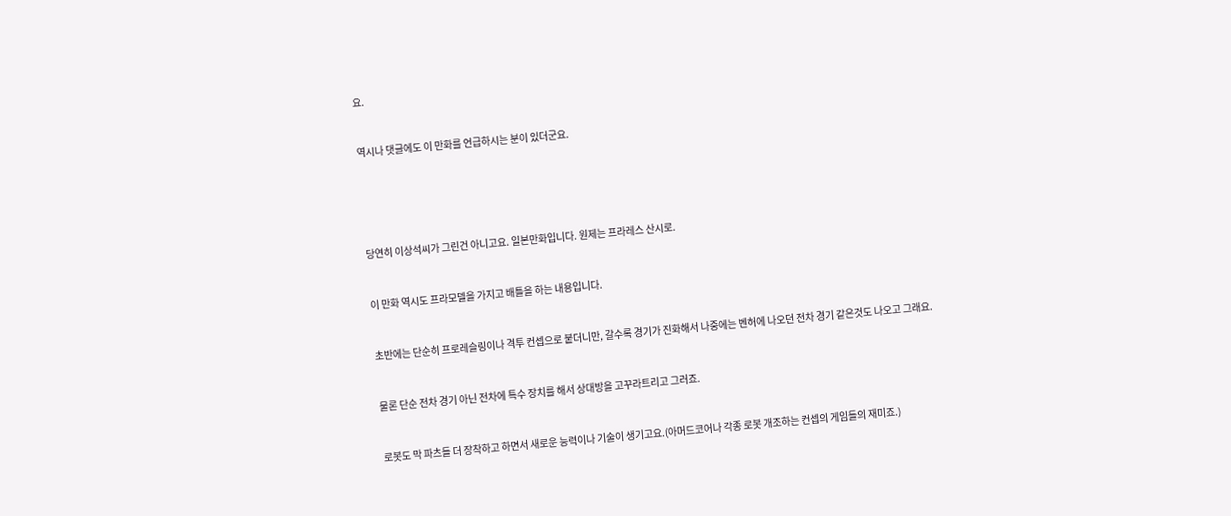요.


역시나 댓글에도 이 만화를 언급하시는 분이 있더군요.





당연히 이상석씨가 그린건 아니고요. 일본만화입니다. 원제는 프라레스 산시로.


이 만화 역시도 프라모델을 가지고 배틀을 하는 내용입니다.


초반에는 단순히 프로레슬링이나 격투 컨셉으로 붙더니만, 갈수록 경기가 진화해서 나중에는 벤허에 나오던 전차 경기 같은것도 나오고 그래요.


물론 단순 전차 경기 아닌 전차에 특수 장치를 해서 상대방을 고꾸라트리고 그러죠.


로봇도 막 파츠들 더 장착하고 하면서 새로운 능력이나 기술이 생기고요.(아머드코어나 각종 로봇 개조하는 컨셉의 게임들의 재미죠.)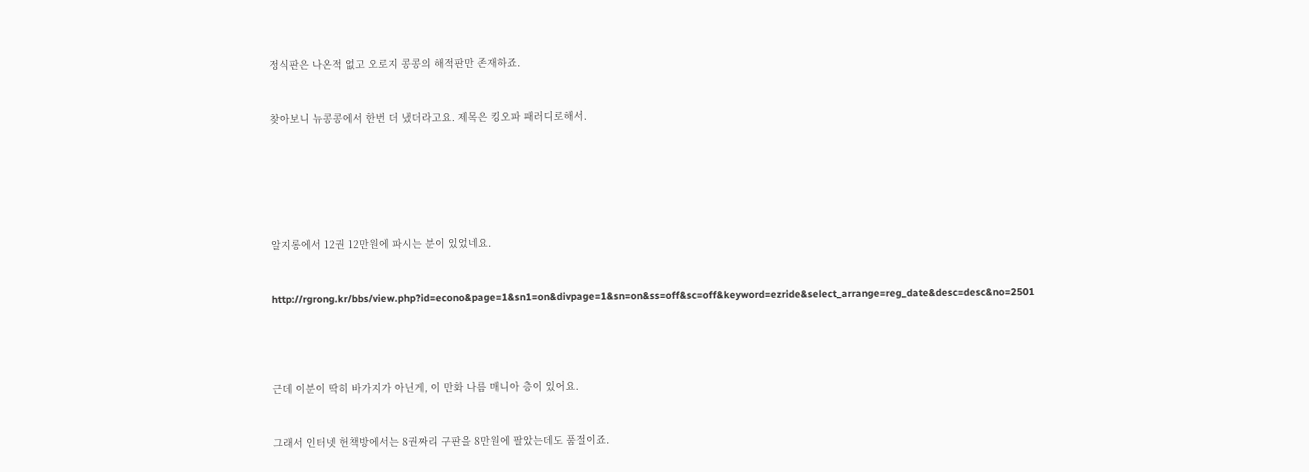정식판은 나온적 없고 오로지 콩콩의 해적판만 존재하죠.


찾아보니 뉴콩콩에서 한번 더 냈더라고요. 제목은 킹오파 패러디로해서.






알지롱에서 12권 12만원에 파시는 분이 있었네요.


http://rgrong.kr/bbs/view.php?id=econo&page=1&sn1=on&divpage=1&sn=on&ss=off&sc=off&keyword=ezride&select_arrange=reg_date&desc=desc&no=2501




근데 이분이 딱히 바가지가 아닌게, 이 만화 나름 매니아 층이 있어요.


그래서 인터넷 헌책방에서는 8권짜리 구판을 8만원에 팔았는데도 품절이죠.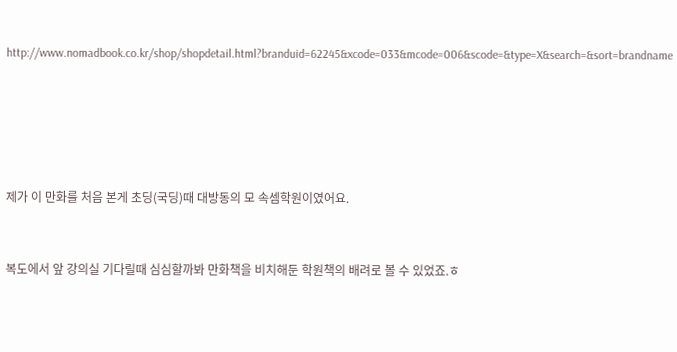http://www.nomadbook.co.kr/shop/shopdetail.html?branduid=62245&xcode=033&mcode=006&scode=&type=X&search=&sort=brandname





제가 이 만화를 처음 본게 초딩(국딩)때 대방동의 모 속셈학원이였어요.


복도에서 앞 강의실 기다릴때 심심할까봐 만화책을 비치해둔 학원책의 배려로 볼 수 있었죠.ㅎ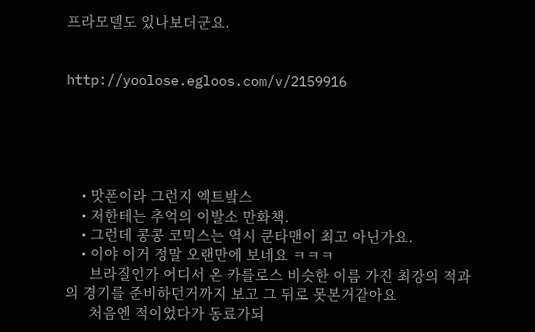프라모델도 있나보더군요.


http://yoolose.egloos.com/v/2159916





    • 맛폰이라 그런지 엑트밬스
    • 저한테는 추억의 이발소 만화책.
    • 그런데 콩콩 코믹스는 역시 쿤타맨이 최고 아닌가요.
    • 이야 이거 정말 오랜만에 보네요 ㅋㅋㅋ
      브라질인가 어디서 온 카를로스 비슷한 이름 가진 최강의 적과의 경기를 준비하던거까지 보고 그 뒤로 못본거같아요
      처음엔 적이었다가 동료가되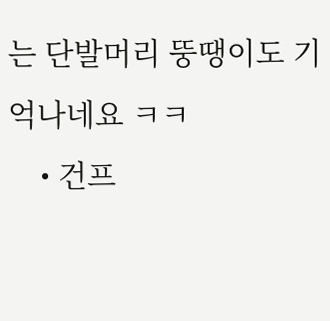는 단발머리 뚱땡이도 기억나네요 ㅋㅋ
    • 건프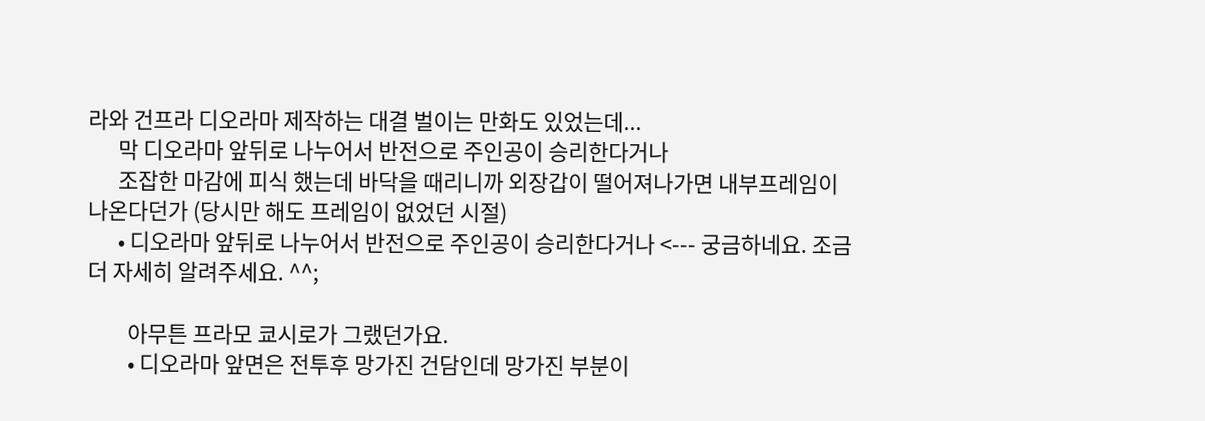라와 건프라 디오라마 제작하는 대결 벌이는 만화도 있었는데...
      막 디오라마 앞뒤로 나누어서 반전으로 주인공이 승리한다거나
      조잡한 마감에 피식 했는데 바닥을 때리니까 외장갑이 떨어져나가면 내부프레임이 나온다던가 (당시만 해도 프레임이 없었던 시절)
      • 디오라마 앞뒤로 나누어서 반전으로 주인공이 승리한다거나 <--- 궁금하네요. 조금 더 자세히 알려주세요. ^^;

        아무튼 프라모 쿄시로가 그랬던가요.
        • 디오라마 앞면은 전투후 망가진 건담인데 망가진 부분이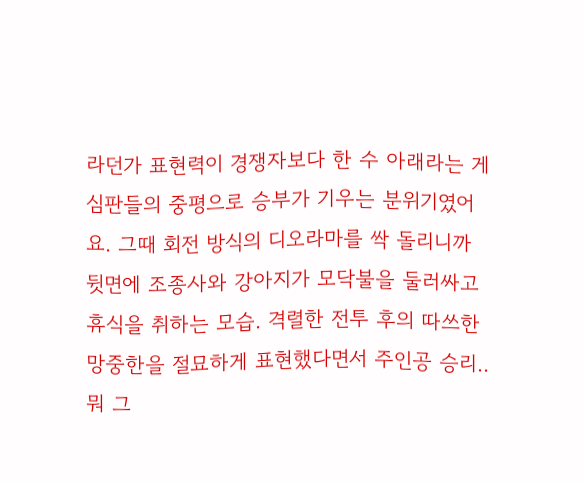라던가 표현력이 경쟁자보다 한 수 아래라는 게 심판들의 중평으로 승부가 기우는 분위기였어요. 그때 회전 방식의 디오라마를 싹 돌리니까 뒷면에 조종사와 강아지가 모닥불을 둘러싸고 휴식을 취하는 모습. 격렬한 전투 후의 따쓰한 망중한을 절묘하게 표현했다면서 주인공 승리.. 뭐 그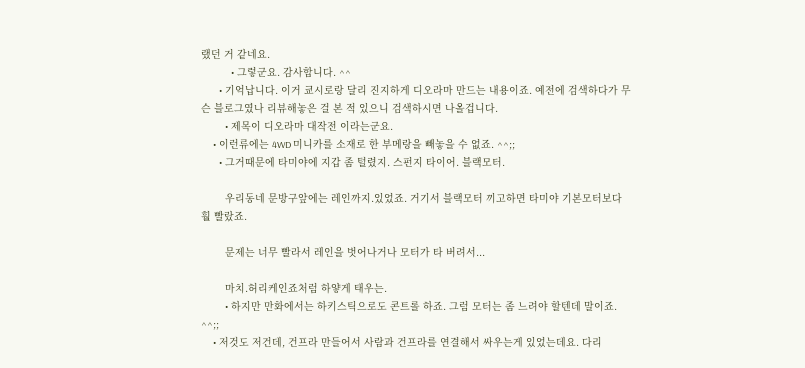랬던 거 같네요.
          • 그렇군요. 감사합니다. ^^
      • 기억납니다. 이거 쿄시로랑 달리 진지하게 디오라마 만드는 내용이죠. 예전에 검색하다가 무슨 블로그였나 리뷰해놓은 걸 본 적 있으니 검색하시면 나올겁니다.
        • 제목이 디오라마 대작전 이라는군요.
    • 이런류에는 4WD 미니카를 소재로 한 부메랑을 빼놓을 수 없죠. ^^;;
      • 그거때문에 타미야에 지갑 좀 털렸지. 스펀지 타이어. 블랙모터.

        우리동네 문방구앞에는 레인까지.있었죠. 거기서 블랙모터 끼고하면 타미야 기본모터보다 훨 빨랐죠.

        문제는 너무 빨라서 레인을 벗어나거나 모터가 타 버려서...

        마치.허리케인죠처럼 하얗게 태우는.
        • 하지만 만화에서는 하키스틱으로도 콘트롤 하죠. 그럼 모터는 좀 느려야 할텐데 말이죠. ^^;;
    • 저것도 저건데, 건프라 만들어서 사람과 건프라를 연결해서 싸우는게 있었는데요. 다리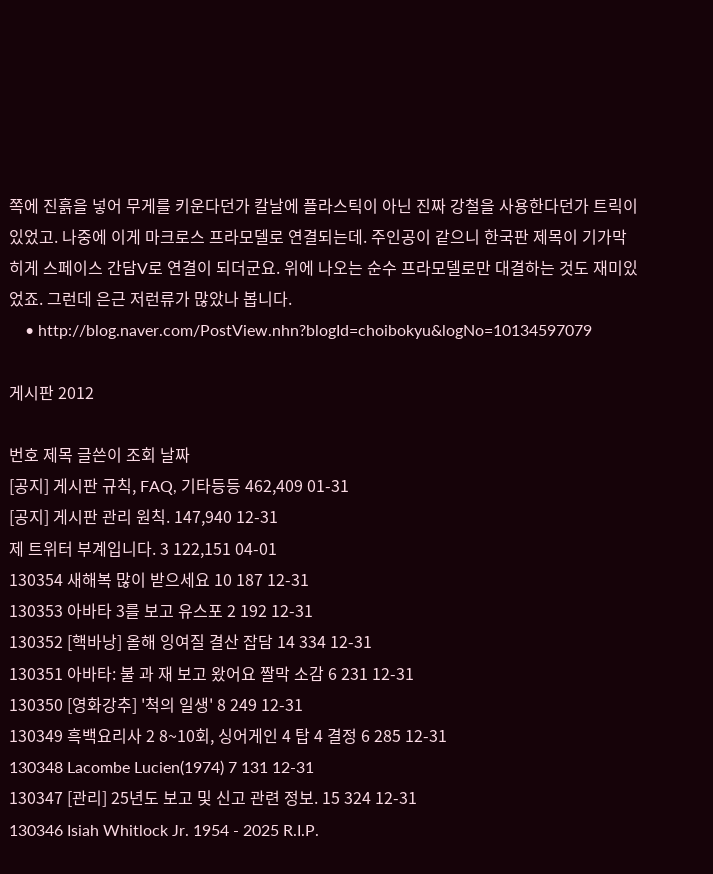쪽에 진흙을 넣어 무게를 키운다던가 칼날에 플라스틱이 아닌 진짜 강철을 사용한다던가 트릭이 있었고. 나중에 이게 마크로스 프라모델로 연결되는데. 주인공이 같으니 한국판 제목이 기가막히게 스페이스 간담V로 연결이 되더군요. 위에 나오는 순수 프라모델로만 대결하는 것도 재미있었죠. 그런데 은근 저런류가 많았나 봅니다.
    • http://blog.naver.com/PostView.nhn?blogId=choibokyu&logNo=10134597079

게시판 2012

번호 제목 글쓴이 조회 날짜
[공지] 게시판 규칙, FAQ, 기타등등 462,409 01-31
[공지] 게시판 관리 원칙. 147,940 12-31
제 트위터 부계입니다. 3 122,151 04-01
130354 새해복 많이 받으세요 10 187 12-31
130353 아바타 3를 보고 유스포 2 192 12-31
130352 [핵바낭] 올해 잉여질 결산 잡담 14 334 12-31
130351 아바타: 불 과 재 보고 왔어요 짤막 소감 6 231 12-31
130350 [영화강추] '척의 일생' 8 249 12-31
130349 흑백요리사 2 8~10회, 싱어게인 4 탑 4 결정 6 285 12-31
130348 Lacombe Lucien(1974) 7 131 12-31
130347 [관리] 25년도 보고 및 신고 관련 정보. 15 324 12-31
130346 Isiah Whitlock Jr. 1954 - 2025 R.I.P.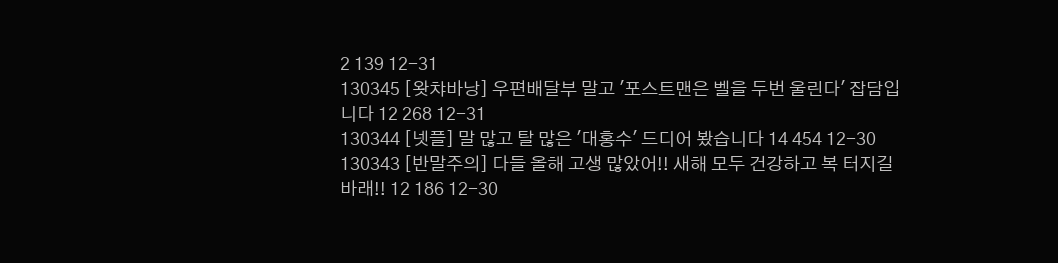2 139 12-31
130345 [왓챠바낭] 우편배달부 말고 '포스트맨은 벨을 두번 울린다' 잡담입니다 12 268 12-31
130344 [넷플] 말 많고 탈 많은 '대홍수' 드디어 봤습니다 14 454 12-30
130343 [반말주의] 다들 올해 고생 많았어!! 새해 모두 건강하고 복 터지길 바래!! 12 186 12-30